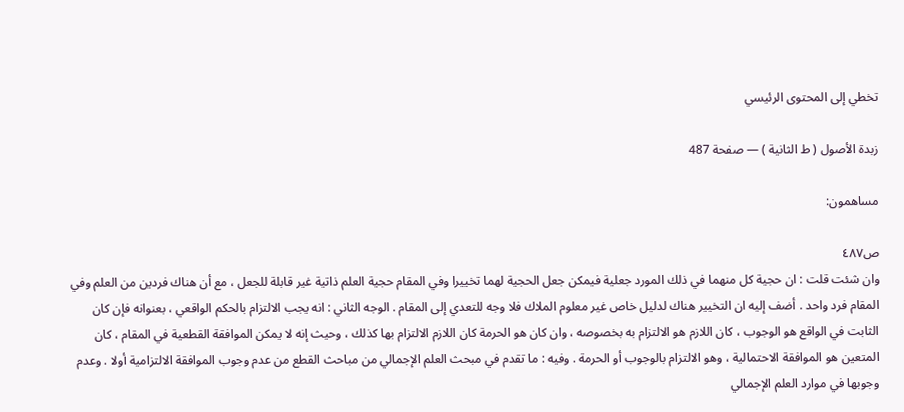تخطي إلى المحتوى الرئيسي

زبدة الأصول ( ط الثانية ) — صفحة 487

مساهمون:

ص٤٨٧
وان شئت قلت : ان حجية كل منهما في ذلك المورد جعلية فيمكن جعل الحجية لهما تخييرا وفي المقام حجية العلم ذاتية غير قابلة للجعل ، مع أن هناك فردين من العلم وفي المقام فرد واحد . أضف إليه ان التخيير هناك لدليل خاص غير معلوم الملاك فلا وجه للتعدي إلى المقام . الوجه الثاني : انه يجب الالتزام بالحكم الواقعي ، بعنوانه فإن كان الثابت في الواقع هو الوجوب ، كان اللازم هو الالتزام به بخصوصه ، وان كان هو الحرمة كان اللازم الالتزام بها كذلك ، وحيث إنه لا يمكن الموافقة القطعية في المقام ، كان المتعين هو الموافقة الاحتمالية ، وهو الالتزام بالوجوب أو الحرمة . وفيه : ما تقدم في مبحث العلم الإجمالي من مباحث القطع من عدم وجوب الموافقة الالتزامية أولا . وعدم وجوبها في موارد العلم الإجمالي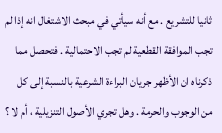ثانيا للتشريع . مع أنه سيأتي في مبحث الاشتغال انه إذا لم تجب الموافقة القطعية لم تجب الاحتمالية . فتحصل مما ذكرناه ان الأظهر جريان البراءة الشرعية بالنسبة إلى كل من الوجوب والحرمة . وهل تجري الأصول التنزيلية ، أم لا ؟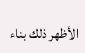الأظهر ذلك بناء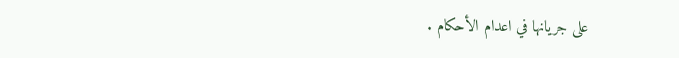على جريانها في اعدام الأحكام .